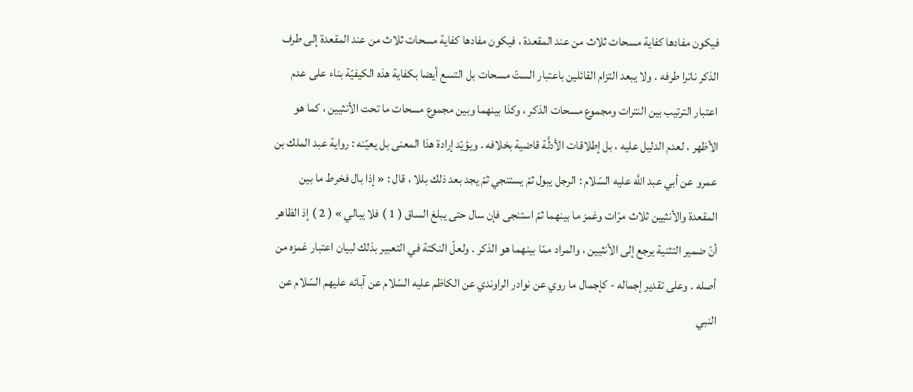فيكون مفادها كفاية مسحات ثلاث من عند المقعدة ، فيكون مفادها كفاية مسحات ثلاث من عند المقعدة إلى طرف الذكر ناترا طرفه . ولا يبعد التزام القائلين باعتبار الستّ مسحات بل التسع أيضا بكفاية هذه الكيفيّة بناء على عدم اعتبار الترتيب بين النترات ومجموع مسحات الذكر ، وكذا بينهما وبين مجموع مسحات ما تحت الأنثيين ، كما هو الأظهر ، لعدم الدليل عليه ، بل إطلاقات الأدلَّة قاضية بخلافه . ويؤيّد إرادة هذا المعنى بل يعيّنه : رواية عبد الملك بن عمرو عن أبي عبد اللَّه عليه السّلام : الرجل يبول ثمّ يستنجي ثمّ يجد بعد ذلك بللا ، قال : « إذا بال فخرط ما بين المقعدة والأنثيين ثلاث مرّات وغمز ما بينهما ثمّ استنجى فإن سال حتى يبلغ الساق ( 1 ) فلا يبالي » ( 2 ) إذ الظاهر أنّ ضمير التثنية يرجع إلى الأنثيين ، والمراد ممّا بينهما هو الذكر . ولعلّ النكتة في التعبير بذلك لبيان اعتبار غمزه من أصله . وعلى تقدير إجماله - كإجمال ما روي عن نوادر الراوندي عن الكاظم عليه السّلام عن آبائه عليهم السّلام عن النبي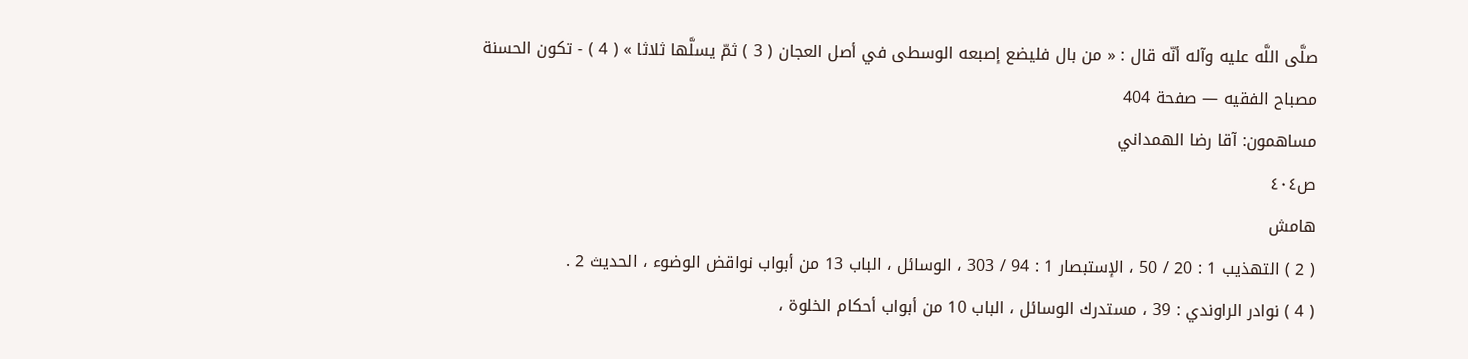صلَّى اللَّه عليه وآله أنّه قال : « من بال فليضع إصبعه الوسطى في أصل العجان ( 3 ) ثمّ يسلَّها ثلاثا » ( 4 ) - تكون الحسنة
مصباح الفقيه — صفحة 404
مساهمون: آقا رضا الهمداني
ص٤٠٤
هامش
( 2 ) التهذيب 1 : 20 / 50 ، الإستبصار 1 : 94 / 303 ، الوسائل ، الباب 13 من أبواب نواقض الوضوء ، الحديث 2 .
( 4 ) نوادر الراوندي : 39 ، مستدرك الوسائل ، الباب 10 من أبواب أحكام الخلوة ،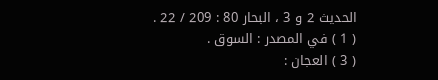الحديث 2 و 3 ، البحار 80 : 209 / 22 .
( 1 ) في المصدر : السوق .
( 3 ) العجان :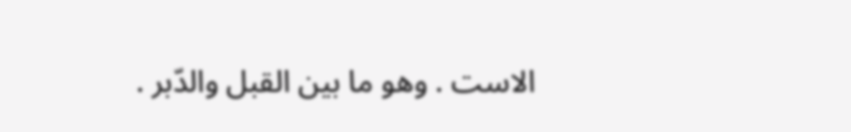الاست . وهو ما بين القبل والدّبر .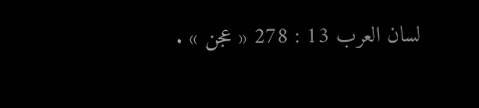لسان العرب 13 : 278 « عجن » .